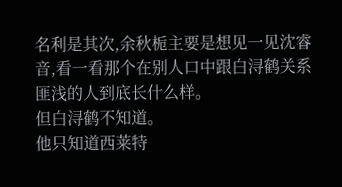名利是其次,余秋栀主要是想见一见沈睿音,看一看那个在别人口中跟白浔鹤关系匪浅的人到底长什么样。
但白浔鹤不知道。
他只知道西莱特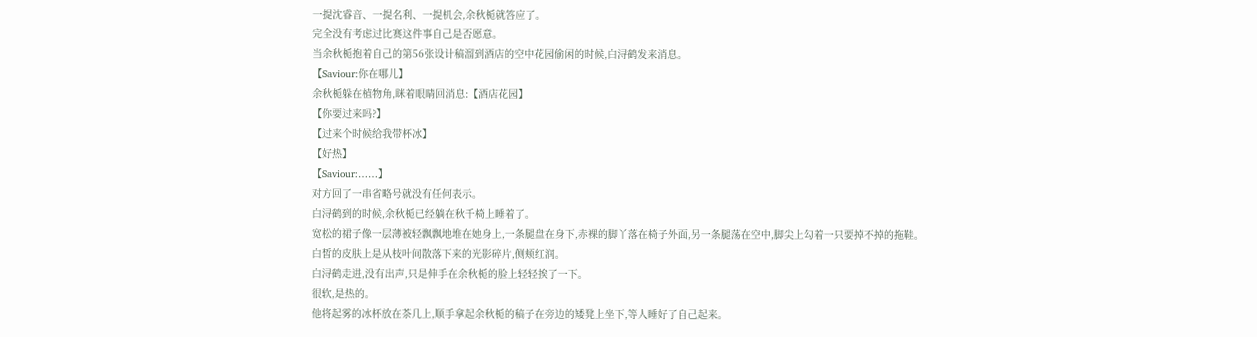一提沈睿音、一提名利、一提机会,余秋栀就答应了。
完全没有考虑过比赛这件事自己是否愿意。
当余秋栀抱着自己的第56张设计稿溜到酒店的空中花园偷闲的时候,白浔鹤发来消息。
【Saviour:你在哪儿】
余秋栀躲在植物角,眯着眼睛回消息:【酒店花园】
【你要过来吗?】
【过来个时候给我带杯冰】
【好热】
【Saviour:……】
对方回了一串省略号就没有任何表示。
白浔鹤到的时候,余秋栀已经躺在秋千椅上睡着了。
宽松的裙子像一层薄被轻飘飘地堆在她身上,一条腿盘在身下,赤裸的脚丫落在椅子外面,另一条腿荡在空中,脚尖上勾着一只要掉不掉的拖鞋。
白皙的皮肤上是从枝叶间散落下来的光影碎片,侧颊红润。
白浔鹤走进,没有出声,只是伸手在余秋栀的脸上轻轻挨了一下。
很软,是热的。
他将起雾的冰杯放在茶几上,顺手拿起余秋栀的稿子在旁边的矮凳上坐下,等人睡好了自己起来。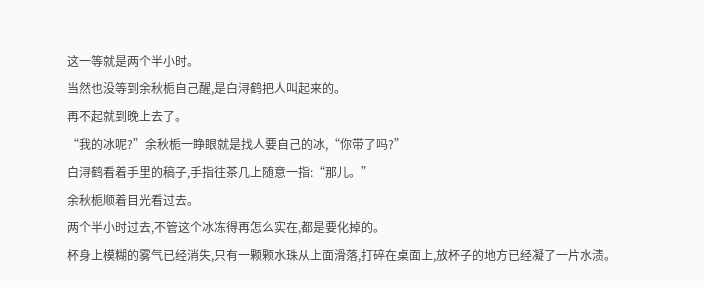这一等就是两个半小时。
当然也没等到余秋栀自己醒,是白浔鹤把人叫起来的。
再不起就到晚上去了。
“我的冰呢?”余秋栀一睁眼就是找人要自己的冰,“你带了吗?”
白浔鹤看着手里的稿子,手指往茶几上随意一指:“那儿。”
余秋栀顺着目光看过去。
两个半小时过去,不管这个冰冻得再怎么实在,都是要化掉的。
杯身上模糊的雾气已经消失,只有一颗颗水珠从上面滑落,打碎在桌面上,放杯子的地方已经凝了一片水渍。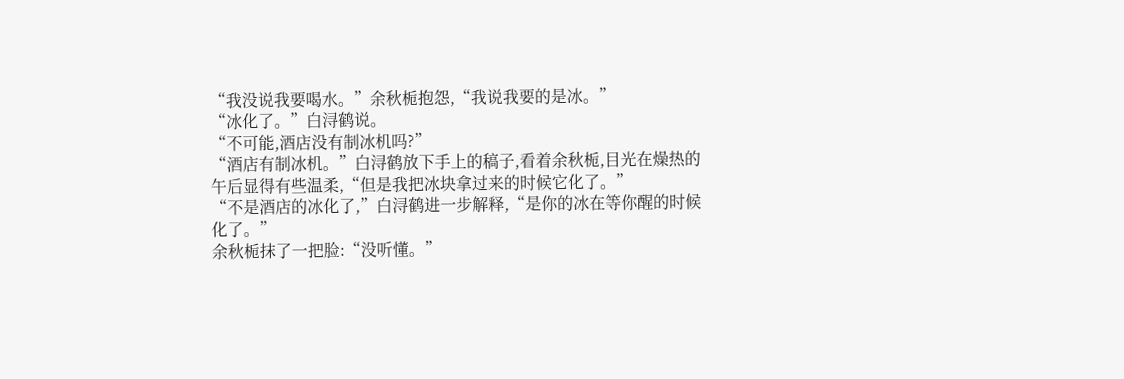“我没说我要喝水。”余秋栀抱怨,“我说我要的是冰。”
“冰化了。”白浔鹤说。
“不可能,酒店没有制冰机吗?”
“酒店有制冰机。”白浔鹤放下手上的稿子,看着余秋栀,目光在燥热的午后显得有些温柔,“但是我把冰块拿过来的时候它化了。”
“不是酒店的冰化了,”白浔鹤进一步解释,“是你的冰在等你醒的时候化了。”
余秋栀抹了一把脸:“没听懂。”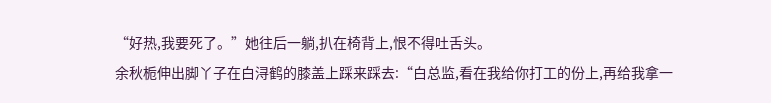“好热,我要死了。”她往后一躺,扒在椅背上,恨不得吐舌头。
余秋栀伸出脚丫子在白浔鹤的膝盖上踩来踩去:“白总监,看在我给你打工的份上,再给我拿一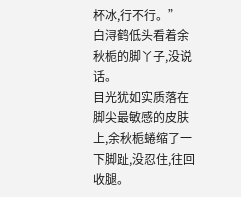杯冰,行不行。”
白浔鹤低头看着余秋栀的脚丫子,没说话。
目光犹如实质落在脚尖最敏感的皮肤上,余秋栀蜷缩了一下脚趾,没忍住,往回收腿。